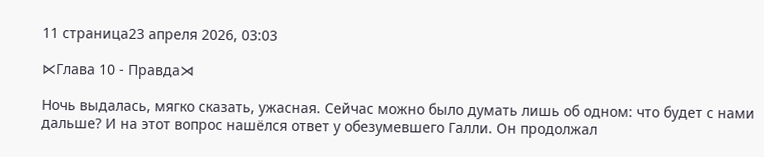11 страница23 апреля 2026, 03:03

⋉Глава 10 - Правда⋊

Ночь выдалась, мягко сказать, ужасная. Сейчас можно было думать лишь об одном: что будет с нами дальше? И на этот вопрос нашёлся ответ у обезумевшего Галли. Он продолжал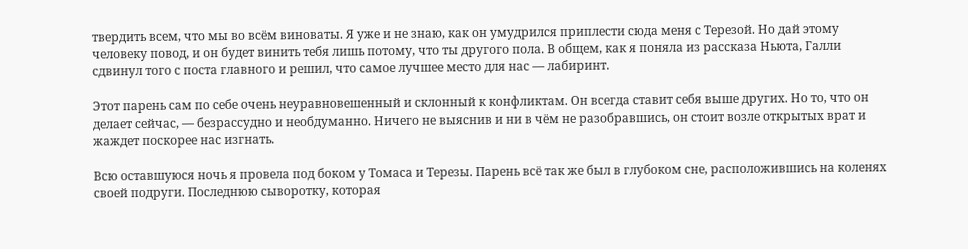твердить всем, что мы во всём виноваты. Я уже и не знаю, как он умудрился приплести сюда меня с Терезой. Но дай этому человеку повод, и он будет винить тебя лишь потому, что ты другого пола. В общем, как я поняла из рассказа Ньюта, Галли сдвинул того с поста главного и решил, что самое лучшее место для нас — лабиринт.

Этот парень сам по себе очень неуравновешенный и склонный к конфликтам. Он всегда ставит себя выше других. Но то, что он делает сейчас, — безрассудно и необдуманно. Ничего не выяснив и ни в чём не разобравшись, он стоит возле открытых врат и жаждет поскорее нас изгнать.

Всю оставшуюся ночь я провела под боком у Томаса и Терезы. Парень всё так же был в глубоком сне, расположившись на коленях своей подруги. Последнюю сыворотку, которая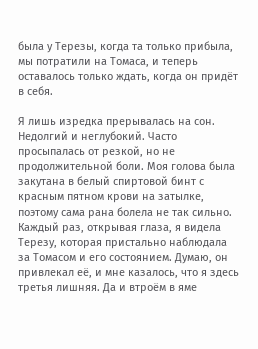была у Терезы, когда та только прибыла, мы потратили на Томаса, и теперь оставалось только ждать, когда он придёт в себя.

Я лишь изредка прерывалась на сон. Недолгий и неглубокий. Часто просыпалась от резкой, но не продолжительной боли. Моя голова была закутана в белый спиртовой бинт с красным пятном крови на затылке, поэтому сама рана болела не так сильно. Каждый раз, открывая глаза, я видела Терезу, которая пристально наблюдала за Томасом и его состоянием. Думаю, он привлекал её, и мне казалось, что я здесь третья лишняя. Да и втроём в яме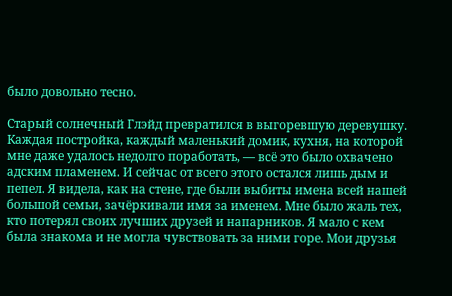было довольно тесно.

Старый солнечный Глэйд превратился в выгоревшую деревушку. Каждая постройка, каждый маленький домик, кухня, на которой мне даже удалось недолго поработать, — всё это было охвачено адским пламенем. И сейчас от всего этого остался лишь дым и пепел. Я видела, как на стене, где были выбиты имена всей нашей большой семьи, зачёркивали имя за именем. Мне было жаль тех, кто потерял своих лучших друзей и напарников. Я мало с кем была знакома и не могла чувствовать за ними горе. Мои друзья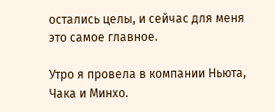остались целы, и сейчас для меня это самое главное.

Утро я провела в компании Ньюта, Чака и Минхо.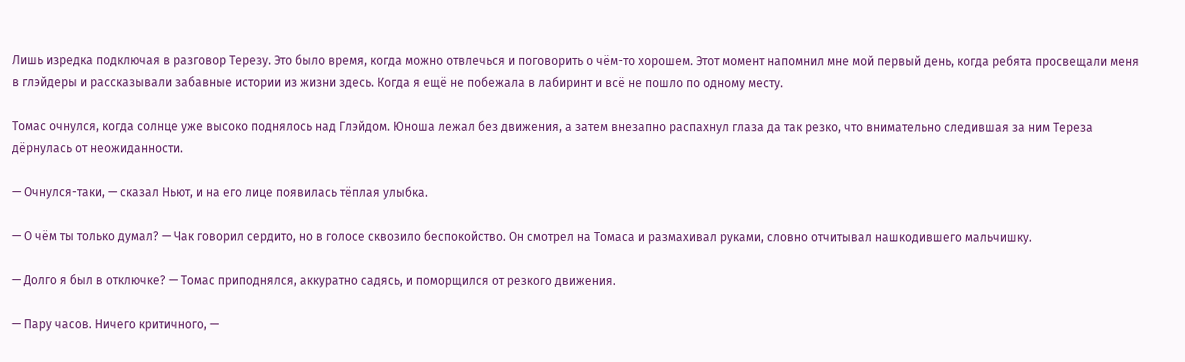Лишь изредка подключая в разговор Терезу. Это было время, когда можно отвлечься и поговорить о чём-то хорошем. Этот момент напомнил мне мой первый день, когда ребята просвещали меня в глэйдеры и рассказывали забавные истории из жизни здесь. Когда я ещё не побежала в лабиринт и всё не пошло по одному месту.

Томас очнулся, когда солнце уже высоко поднялось над Глэйдом. Юноша лежал без движения, а затем внезапно распахнул глаза да так резко, что внимательно следившая за ним Тереза дёрнулась от неожиданности.

— Очнулся-таки, — сказал Ньют, и на его лице появилась тёплая улыбка.

— О чём ты только думал? — Чак говорил сердито, но в голосе сквозило беспокойство. Он смотрел на Томаса и размахивал руками, словно отчитывал нашкодившего мальчишку.

— Долго я был в отключке? — Томас приподнялся, аккуратно садясь, и поморщился от резкого движения.

— Пару часов. Ничего критичного, —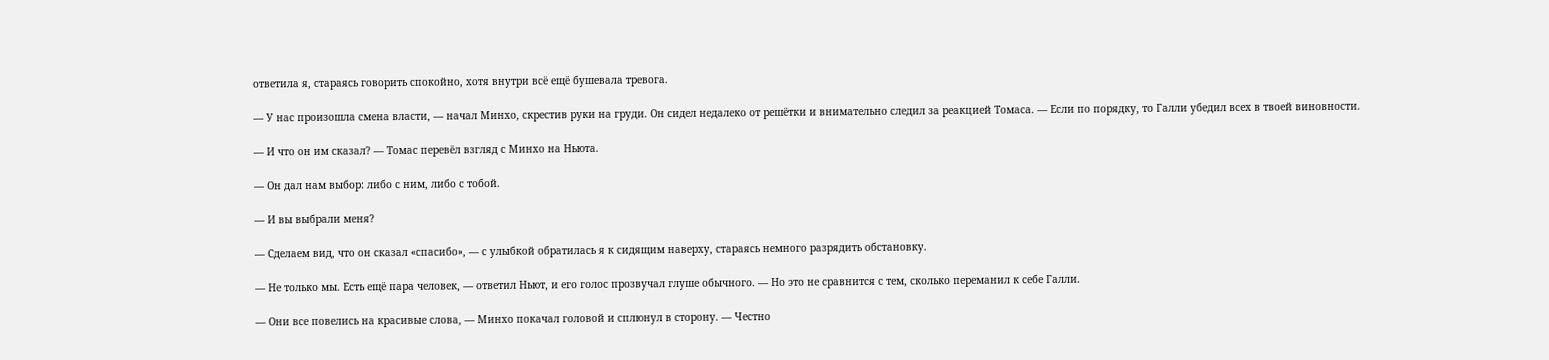ответила я, стараясь говорить спокойно, хотя внутри всё ещё бушевала тревога.

— У нас произошла смена власти, — начал Минхо, скрестив руки на груди. Он сидел недалеко от решётки и внимательно следил за реакцией Томаса. — Если по порядку, то Галли убедил всех в твоей виновности.

— И что он им сказал? — Томас перевёл взгляд с Минхо на Ньюта.

— Он дал нам выбор: либо с ним, либо с тобой.

— И вы выбрали меня?

— Сделаем вид, что он сказал «спасибо», — с улыбкой обратилась я к сидящим наверху, стараясь немного разрядить обстановку.

— Не только мы. Есть ещё пара человек, — ответил Ньют, и его голос прозвучал глуше обычного. — Но это не сравнится с тем, сколько переманил к себе Галли.

— Они все повелись на красивые слова, — Минхо покачал головой и сплюнул в сторону. — Честно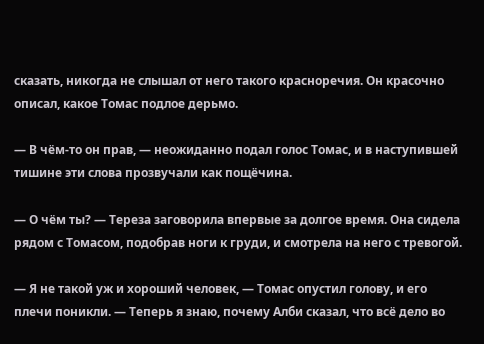сказать, никогда не слышал от него такого красноречия. Он красочно описал, какое Томас подлое дерьмо.

— В чём-то он прав, — неожиданно подал голос Томас, и в наступившей тишине эти слова прозвучали как пощёчина.

— О чём ты? — Тереза заговорила впервые за долгое время. Она сидела рядом с Томасом, подобрав ноги к груди, и смотрела на него с тревогой.

— Я не такой уж и хороший человек, — Томас опустил голову, и его плечи поникли. — Теперь я знаю, почему Алби сказал, что всё дело во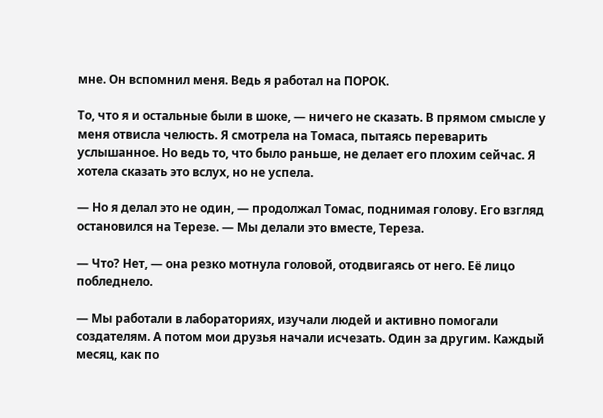мне. Он вспомнил меня. Ведь я работал на ПОРОК.

То, что я и остальные были в шоке, — ничего не сказать. В прямом смысле у меня отвисла челюсть. Я смотрела на Томаса, пытаясь переварить услышанное. Но ведь то, что было раньше, не делает его плохим сейчас. Я хотела сказать это вслух, но не успела.

— Но я делал это не один, — продолжал Томас, поднимая голову. Его взгляд остановился на Терезе. — Мы делали это вместе, Тереза.

— Что? Нет, — она резко мотнула головой, отодвигаясь от него. Её лицо побледнело.

— Мы работали в лабораториях, изучали людей и активно помогали создателям. А потом мои друзья начали исчезать. Один за другим. Каждый месяц, как по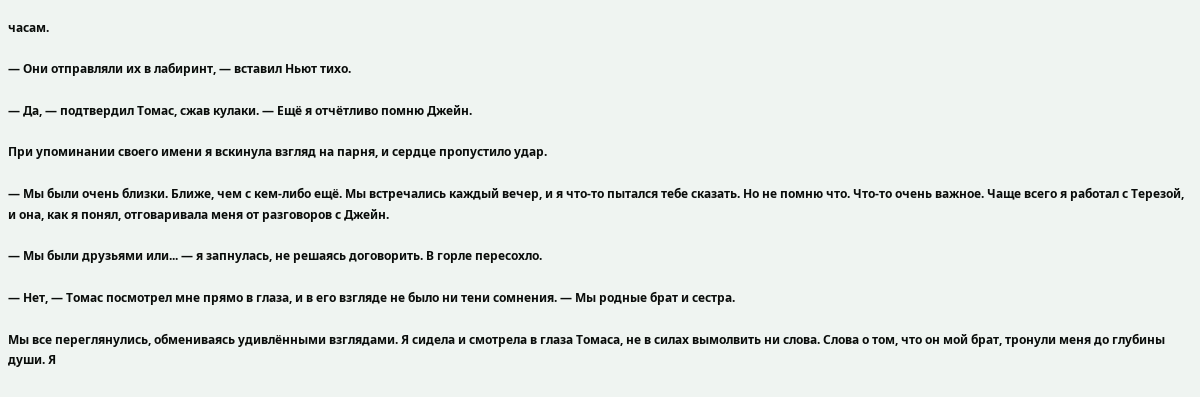часам.

— Они отправляли их в лабиринт, — вставил Ньют тихо.

— Да, — подтвердил Томас, сжав кулаки. — Ещё я отчётливо помню Джейн.

При упоминании своего имени я вскинула взгляд на парня, и сердце пропустило удар.

— Мы были очень близки. Ближе, чем с кем-либо ещё. Мы встречались каждый вечер, и я что-то пытался тебе сказать. Но не помню что. Что-то очень важное. Чаще всего я работал с Терезой, и она, как я понял, отговаривала меня от разговоров с Джейн.

— Мы были друзьями или... — я запнулась, не решаясь договорить. В горле пересохло.

— Нет, — Томас посмотрел мне прямо в глаза, и в его взгляде не было ни тени сомнения. — Мы родные брат и сестра.

Мы все переглянулись, обмениваясь удивлёнными взглядами. Я сидела и смотрела в глаза Томаса, не в силах вымолвить ни слова. Слова о том, что он мой брат, тронули меня до глубины души. Я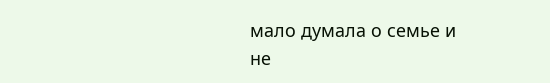мало думала о семье и не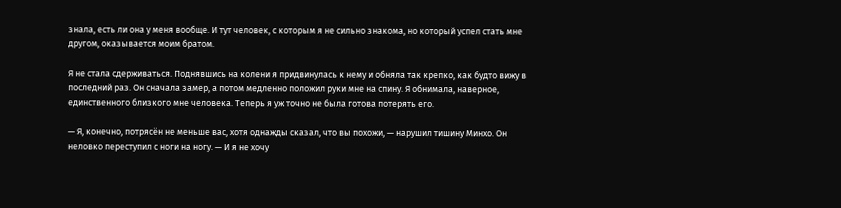знала, есть ли она у меня вообще. И тут человек, с которым я не сильно знакома, но который успел стать мне другом, оказывается моим братом.

Я не стала сдерживаться. Поднявшись на колени я придвинулась к нему и обняла так крепко, как будто вижу в последний раз. Он сначала замер, а потом медленно положил руки мне на спину. Я обнимала, наверное, единственного близкого мне человека. Теперь я уж точно не была готова потерять его.

— Я, конечно, потрясён не меньше вас, хотя однажды сказал, что вы похожи, — нарушил тишину Минхо. Он неловко переступил с ноги на ногу. — И я не хочу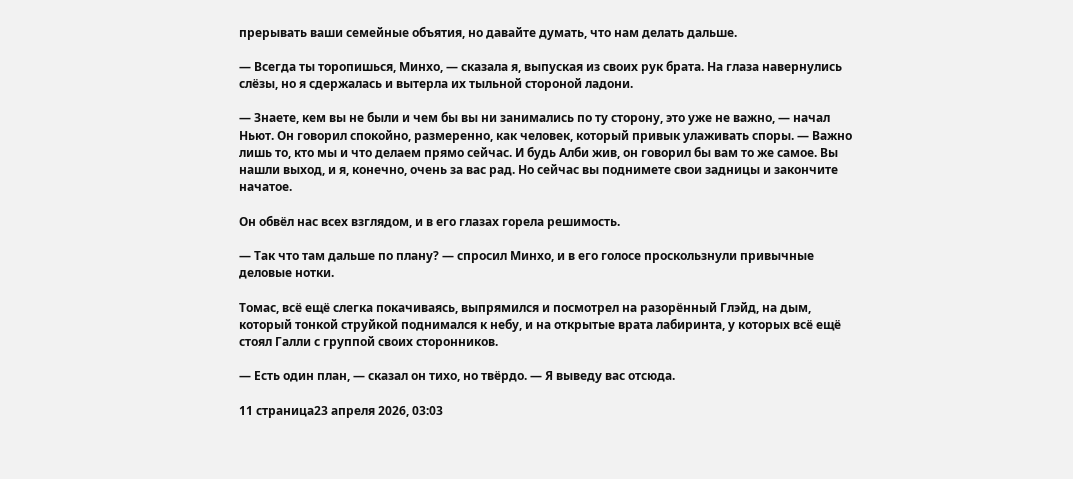прерывать ваши семейные объятия, но давайте думать, что нам делать дальше.

— Всегда ты торопишься, Минхо, — сказала я, выпуская из своих рук брата. На глаза навернулись слёзы, но я сдержалась и вытерла их тыльной стороной ладони.

— Знаете, кем вы не были и чем бы вы ни занимались по ту сторону, это уже не важно, — начал Ньют. Он говорил спокойно, размеренно, как человек, который привык улаживать споры. — Важно лишь то, кто мы и что делаем прямо сейчас. И будь Алби жив, он говорил бы вам то же самое. Вы нашли выход, и я, конечно, очень за вас рад. Но сейчас вы поднимете свои задницы и закончите начатое.

Он обвёл нас всех взглядом, и в его глазах горела решимость.

— Так что там дальше по плану? — спросил Минхо, и в его голосе проскользнули привычные деловые нотки.

Томас, всё ещё слегка покачиваясь, выпрямился и посмотрел на разорённый Глэйд, на дым, который тонкой струйкой поднимался к небу, и на открытые врата лабиринта, у которых всё ещё стоял Галли с группой своих сторонников.

— Есть один план, — сказал он тихо, но твёрдо. — Я выведу вас отсюда.

11 страница23 апреля 2026, 03:03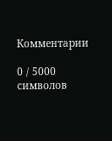Комментарии

0 / 5000 символов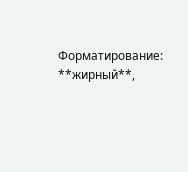Форматирование: **жирный**,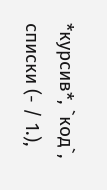*курсив*, `код`, списки (- / 1.),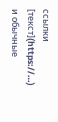ссылки [текст](https://…) и обычные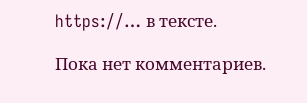https://… в тексте.

Пока нет комментариев.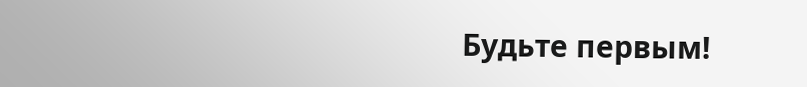Будьте первым!